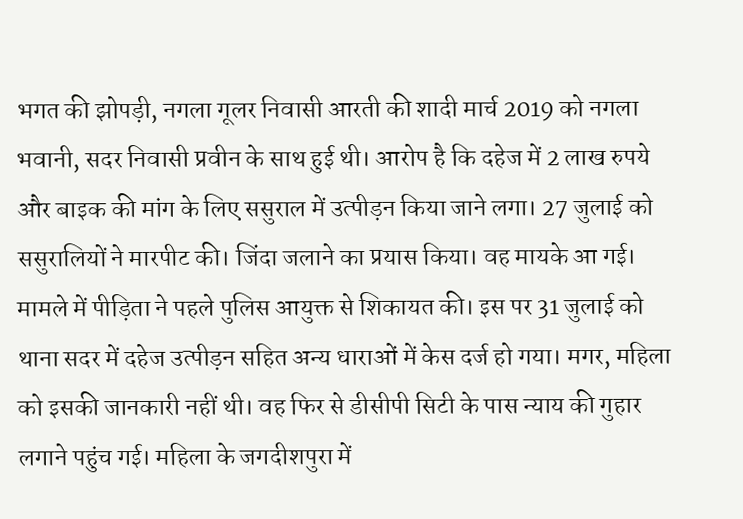भगत की झोपड़ी, नगला गूलर निवासी आरती की शादी मार्च 2019 को नगला भवानी, सदर निवासी प्रवीन के साथ हुई थी। आरोप है कि दहेज में 2 लाख रुपये और बाइक की मांग के लिए ससुराल में उत्पीड़न किया जाने लगा। 27 जुलाई को ससुरालियों ने मारपीट की। जिंदा जलाने का प्रयास किया। वह मायके आ गई।
मामले में पीड़िता ने पहले पुलिस आयुक्त से शिकायत की। इस पर 31 जुलाई को थाना सदर में दहेज उत्पीड़न सहित अन्य धाराओं में केस दर्ज हो गया। मगर, महिला को इसकी जानकारी नहीं थी। वह फिर से डीसीपी सिटी के पास न्याय की गुहार लगाने पहुंच गई। महिला के जगदीशपुरा में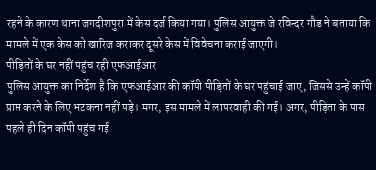रहने के कारण थाना जगदीशपुरा में केस दर्ज किया गया। पुलिस आयुक्त जे रविन्दर गौड ने बताया कि मामले में एक केस को खारिज कराकर दूसरे केस में विवेचना कराई जाएगी।
पीड़ितों के घर नहीं पहुंच रही एफआईआर
पुलिस आयुक्त का निर्देश है कि एफआईआर की कॉपी पीड़ितों के घर पहुंचाई जाए, जिससे उन्हें कॉपी प्राप्त करने के लिए भटकना नहीं पड़े। मगर, इस मामले में लापरवाही की गई। अगर, पीड़िता के पास पहले ही दिन कॉपी पहुंच गई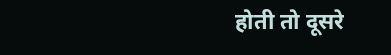होती तो दूसरे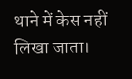थाने में केस नहीं लिखा जाता।